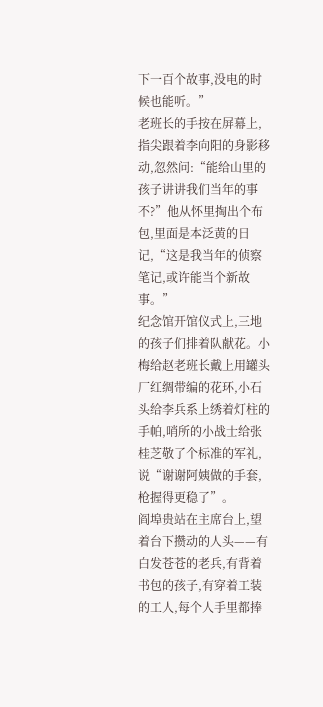下一百个故事,没电的时候也能听。”
老班长的手按在屏幕上,指尖跟着李向阳的身影移动,忽然问:“能给山里的孩子讲讲我们当年的事不?”他从怀里掏出个布包,里面是本泛黄的日记,“这是我当年的侦察笔记,或许能当个新故事。”
纪念馆开馆仪式上,三地的孩子们排着队献花。小梅给赵老班长戴上用罐头厂红绸带编的花环,小石头给李兵系上绣着灯柱的手帕,哨所的小战士给张桂芝敬了个标准的军礼,说“谢谢阿姨做的手套,枪握得更稳了”。
阎埠贵站在主席台上,望着台下攒动的人头——有白发苍苍的老兵,有背着书包的孩子,有穿着工装的工人,每个人手里都捧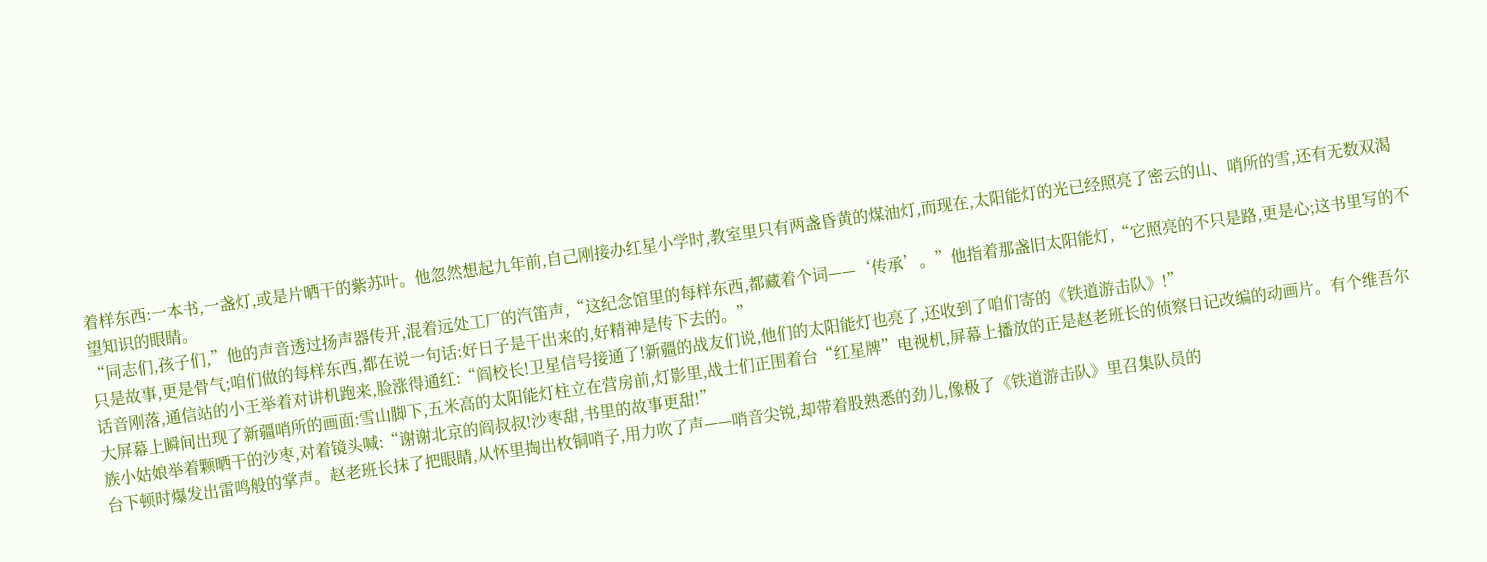着样东西:一本书,一盏灯,或是片晒干的紫苏叶。他忽然想起九年前,自己刚接办红星小学时,教室里只有两盏昏黄的煤油灯,而现在,太阳能灯的光已经照亮了密云的山、哨所的雪,还有无数双渴望知识的眼睛。
“同志们,孩子们,”他的声音透过扬声器传开,混着远处工厂的汽笛声,“这纪念馆里的每样东西,都藏着个词——‘传承’。”他指着那盏旧太阳能灯,“它照亮的不只是路,更是心;这书里写的不只是故事,更是骨气;咱们做的每样东西,都在说一句话:好日子是干出来的,好精神是传下去的。”
话音刚落,通信站的小王举着对讲机跑来,脸涨得通红:“阎校长!卫星信号接通了!新疆的战友们说,他们的太阳能灯也亮了,还收到了咱们寄的《铁道游击队》!”
大屏幕上瞬间出现了新疆哨所的画面:雪山脚下,五米高的太阳能灯柱立在营房前,灯影里,战士们正围着台“红星牌”电视机,屏幕上播放的正是赵老班长的侦察日记改编的动画片。有个维吾尔族小姑娘举着颗晒干的沙枣,对着镜头喊:“谢谢北京的阎叔叔!沙枣甜,书里的故事更甜!”
台下顿时爆发出雷鸣般的掌声。赵老班长抹了把眼睛,从怀里掏出枚铜哨子,用力吹了声——哨音尖锐,却带着股熟悉的劲儿,像极了《铁道游击队》里召集队员的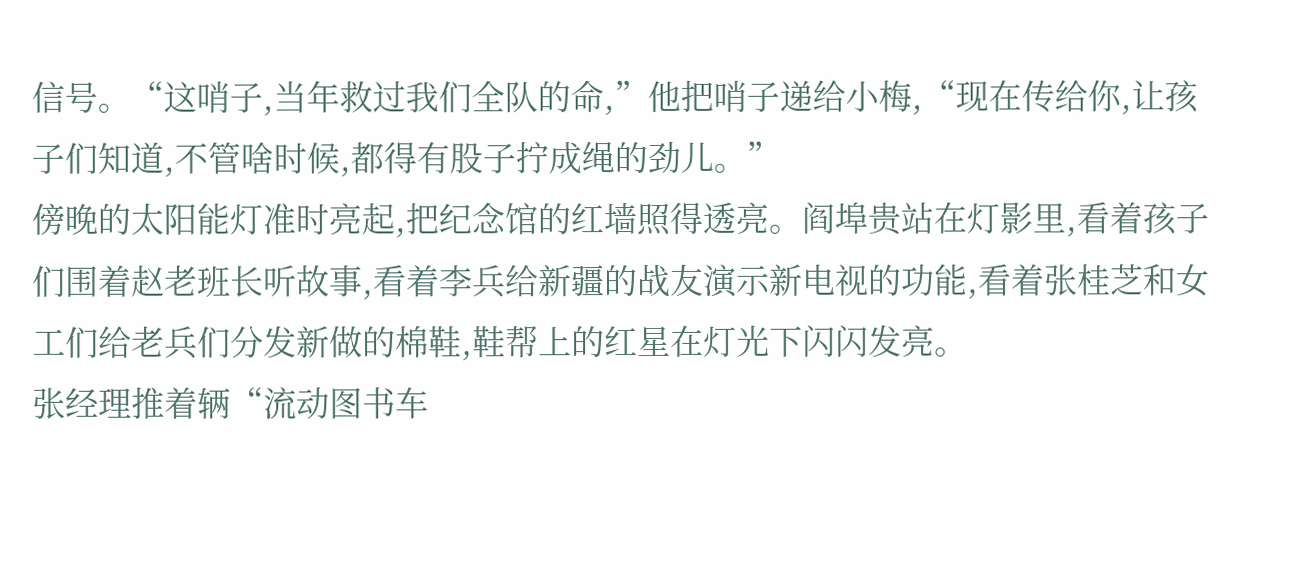信号。“这哨子,当年救过我们全队的命,”他把哨子递给小梅,“现在传给你,让孩子们知道,不管啥时候,都得有股子拧成绳的劲儿。”
傍晚的太阳能灯准时亮起,把纪念馆的红墙照得透亮。阎埠贵站在灯影里,看着孩子们围着赵老班长听故事,看着李兵给新疆的战友演示新电视的功能,看着张桂芝和女工们给老兵们分发新做的棉鞋,鞋帮上的红星在灯光下闪闪发亮。
张经理推着辆“流动图书车